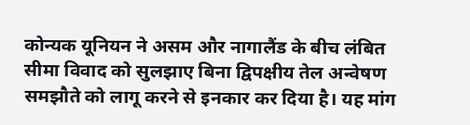कोन्यक यूनियन ने असम और नागालैंड के बीच लंबित सीमा विवाद को सुलझाए बिना द्विपक्षीय तेल अन्वेषण समझौते को लागू करने से इनकार कर दिया है। यह मांग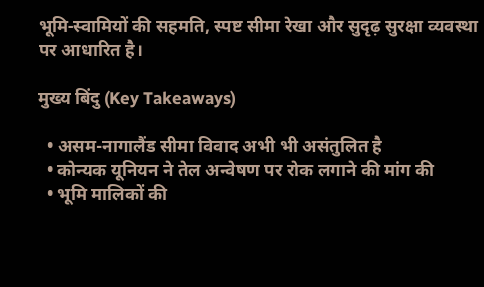भूमि‑स्वामियों की सहमति, स्पष्ट सीमा रेखा और सुदृढ़ सुरक्षा व्यवस्था पर आधारित है।

मुख्य बिंदु (Key Takeaways)

  • असम-नागालैंड सीमा विवाद अभी भी असंतुलित है
  • कोन्यक यूनियन ने तेल अन्वेषण पर रोक लगाने की मांग की
  • भूमि मालिकों की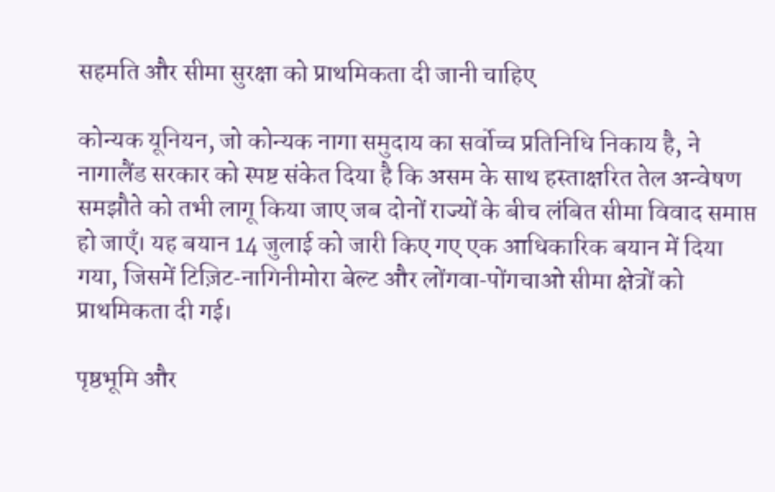सहमति और सीमा सुरक्षा को प्राथमिकता दी जानी चाहिए

कोन्यक यूनियन, जो कोन्यक नागा समुदाय का सर्वोच्च प्रतिनिधि निकाय है, ने नागालैंड सरकार को स्पष्ट संकेत दिया है कि असम के साथ हस्ताक्षरित तेल अन्वेषण समझौते को तभी लागू किया जाए जब दोनों राज्यों के बीच लंबित सीमा विवाद समाप्त हो जाएँ। यह बयान 14 जुलाई को जारी किए गए एक आधिकारिक बयान में दिया गया, जिसमें टिज़िट‑नागिनीमोरा बेल्ट और लोंगवा‑पोंगचाओ सीमा क्षेत्रों को प्राथमिकता दी गई।

पृष्ठभूमि और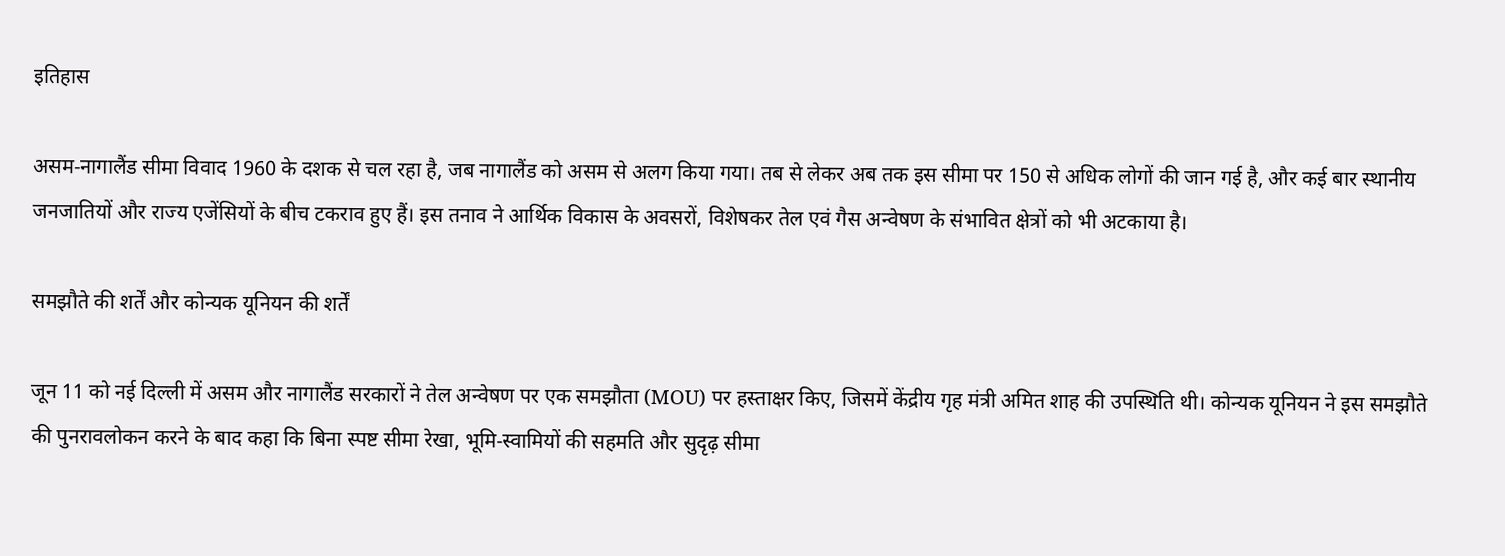इतिहास

असम‑नागालैंड सीमा विवाद 1960 के दशक से चल रहा है, जब नागालैंड को असम से अलग किया गया। तब से लेकर अब तक इस सीमा पर 150 से अधिक लोगों की जान गई है, और कई बार स्थानीय जनजातियों और राज्य एजेंसियों के बीच टकराव हुए हैं। इस तनाव ने आर्थिक विकास के अवसरों, विशेषकर तेल एवं गैस अन्वेषण के संभावित क्षेत्रों को भी अटकाया है।

समझौते की शर्तें और कोन्यक यूनियन की शर्तें

जून 11 को नई दिल्ली में असम और नागालैंड सरकारों ने तेल अन्वेषण पर एक समझौता (MOU) पर हस्ताक्षर किए, जिसमें केंद्रीय गृह मंत्री अमित शाह की उपस्थिति थी। कोन्यक यूनियन ने इस समझौते की पुनरावलोकन करने के बाद कहा कि बिना स्पष्ट सीमा रेखा, भूमि‑स्वामियों की सहमति और सुदृढ़ सीमा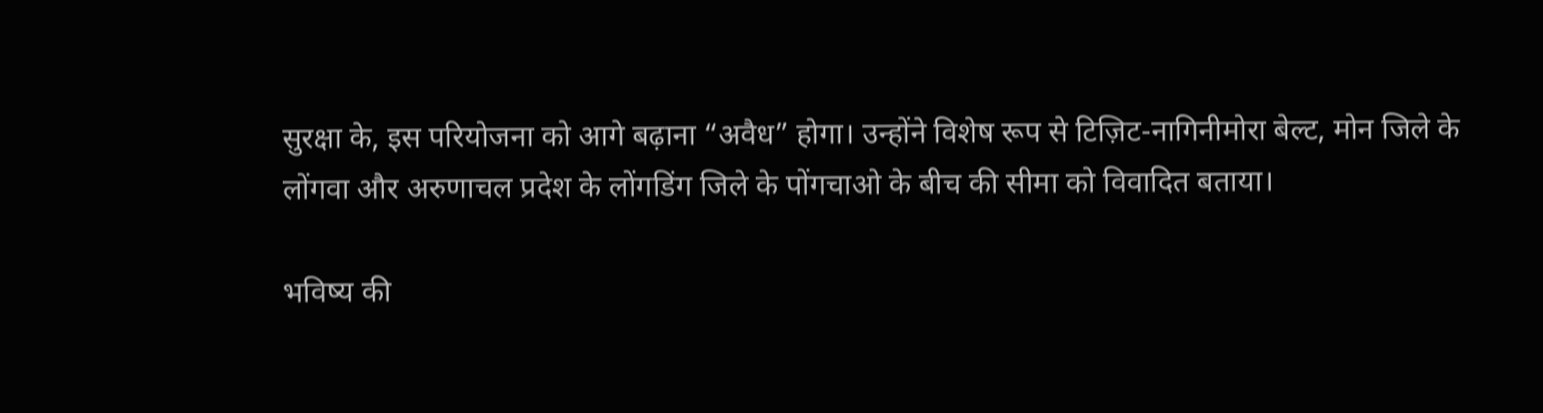सुरक्षा के, इस परियोजना को आगे बढ़ाना “अवैध” होगा। उन्होंने विशेष रूप से टिज़िट‑नागिनीमोरा बेल्ट, मोन जिले के लोंगवा और अरुणाचल प्रदेश के लोंगडिंग जिले के पोंगचाओ के बीच की सीमा को विवादित बताया।

भविष्य की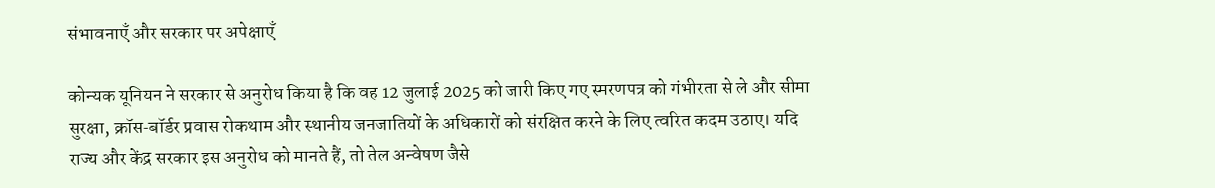संभावनाएँ और सरकार पर अपेक्षाएँ

कोन्यक यूनियन ने सरकार से अनुरोध किया है कि वह 12 जुलाई 2025 को जारी किए गए स्मरणपत्र को गंभीरता से ले और सीमा सुरक्षा, क्रॉस‑बॉर्डर प्रवास रोकथाम और स्थानीय जनजातियों के अधिकारों को संरक्षित करने के लिए त्वरित कदम उठाए। यदि राज्य और केंद्र सरकार इस अनुरोध को मानते हैं, तो तेल अन्वेषण जैसे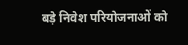बड़े निवेश परियोजनाओं को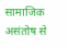सामाजिक असंतोष से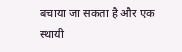बचाया जा सकता है और एक स्थायी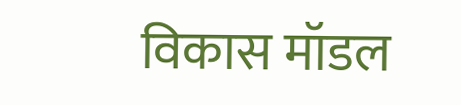विकास मॉडल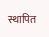स्थापित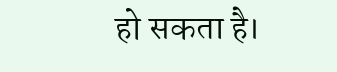हो सकता है।